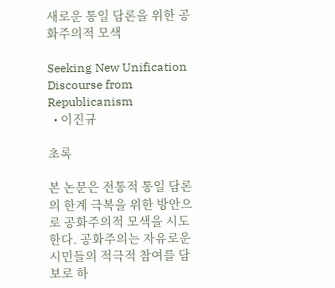새로운 통일 담론을 위한 공화주의적 모색

Seeking New Unification Discourse from Republicanism
  • 이진규

초록

본 논문은 전통적 통일 담론의 한계 극복을 위한 방안으로 공화주의적 모색을 시도한다. 공화주의는 자유로운 시민들의 적극적 참여를 담보로 하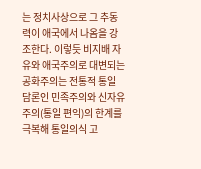는 정치사상으로 그 추동력이 애국에서 나옴을 강조한다. 이렇듯 비지배 자유와 애국주의로 대변되는 공화주의는 전통적 통일 담론인 민족주의와 신자유주의(통일 편익)의 한계를 극복해 통일의식 고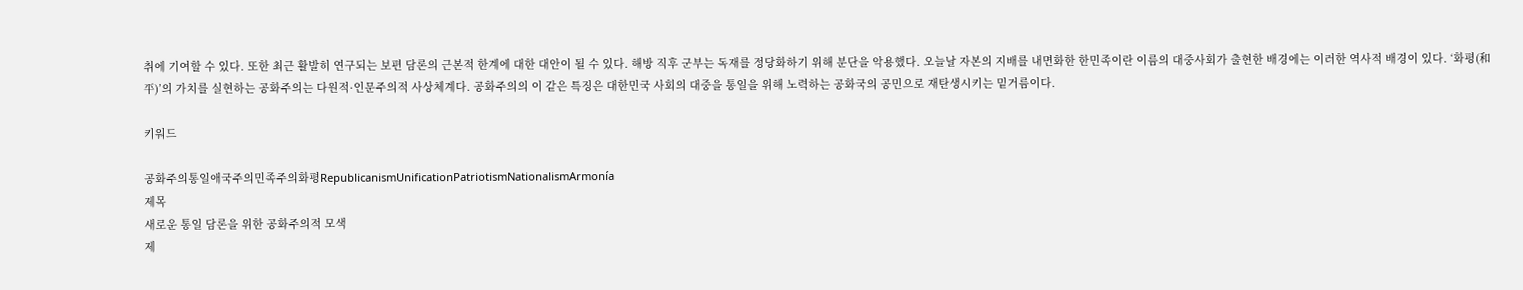취에 기여할 수 있다. 또한 최근 활발히 연구되는 보편 담론의 근본적 한계에 대한 대안이 될 수 있다. 해방 직후 군부는 독재를 정당화하기 위해 분단을 악용했다. 오늘날 자본의 지배를 내면화한 한민족이란 이름의 대중사회가 출현한 배경에는 이러한 역사적 배경이 있다. ‘화평(和平)’의 가치를 실현하는 공화주의는 다원적·인문주의적 사상체계다. 공화주의의 이 같은 특징은 대한민국 사회의 대중을 통일을 위해 노력하는 공화국의 공민으로 재탄생시키는 밑거름이다.

키워드

공화주의통일애국주의민족주의화평RepublicanismUnificationPatriotismNationalismArmonía
제목
새로운 통일 담론을 위한 공화주의적 모색
제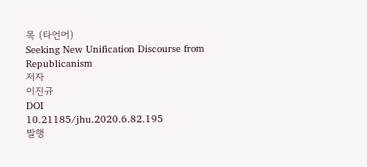목 (타언어)
Seeking New Unification Discourse from Republicanism
저자
이진규
DOI
10.21185/jhu.2020.6.82.195
발행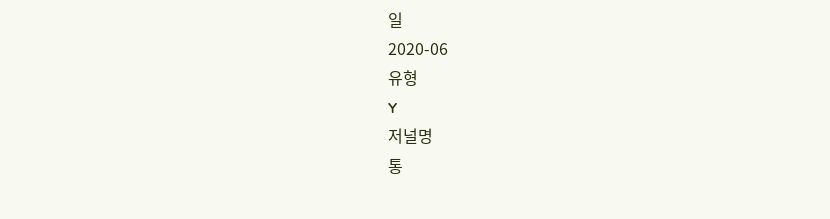일
2020-06
유형
Y
저널명
통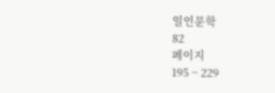일인문학
82
페이지
195 ~ 229